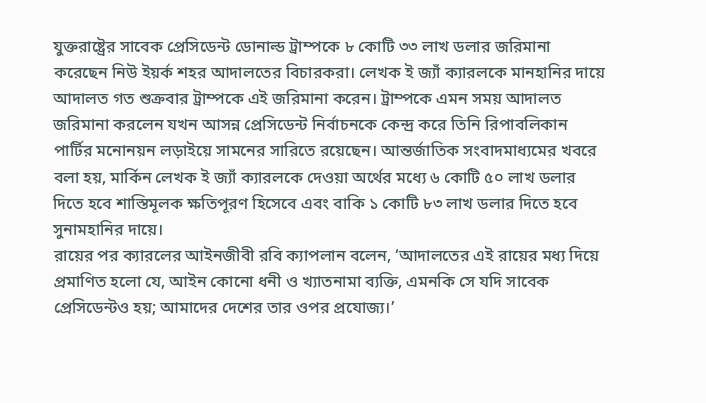যুক্তরাষ্ট্রের সাবেক প্রেসিডেন্ট ডোনাল্ড ট্রাম্পকে ৮ কোটি ৩৩ লাখ ডলার জরিমানা করেছেন নিউ ইয়র্ক শহর আদালতের বিচারকরা। লেখক ই জ্যাঁ ক্যারলকে মানহানির দায়ে আদালত গত শুক্রবার ট্রাম্পকে এই জরিমানা করেন। ট্রাম্পকে এমন সময় আদালত জরিমানা করলেন যখন আসন্ন প্রেসিডেন্ট নির্বাচনকে কেন্দ্র করে তিনি রিপাবলিকান পার্টির মনোনয়ন লড়াইয়ে সামনের সারিতে রয়েছেন। আন্তর্জাতিক সংবাদমাধ্যমের খবরে বলা হয়, মার্কিন লেখক ই জ্যাঁ ক্যারলকে দেওয়া অর্থের মধ্যে ৬ কোটি ৫০ লাখ ডলার দিতে হবে শাস্তিমূলক ক্ষতিপূরণ হিসেবে এবং বাকি ১ কোটি ৮৩ লাখ ডলার দিতে হবে সুনামহানির দায়ে।
রায়ের পর ক্যারলের আইনজীবী রবি ক্যাপলান বলেন, ‘আদালতের এই রায়ের মধ্য দিয়ে প্রমাণিত হলো যে, আইন কোনো ধনী ও খ্যাতনামা ব্যক্তি, এমনকি সে যদি সাবেক প্রেসিডেন্টও হয়; আমাদের দেশের তার ওপর প্রযোজ্য।’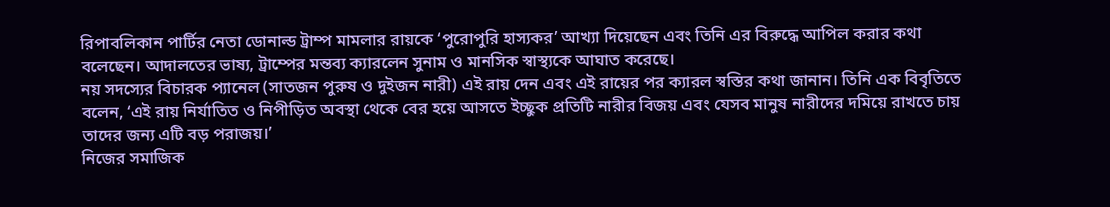রিপাবলিকান পার্টির নেতা ডোনাল্ড ট্রাম্প মামলার রায়কে ‘পুরোপুরি হাস্যকর’ আখ্যা দিয়েছেন এবং তিনি এর বিরুদ্ধে আপিল করার কথা বলেছেন। আদালতের ভাষ্য, ট্রাম্পের মন্তব্য ক্যারলেন সুনাম ও মানসিক স্বাস্থ্যকে আঘাত করেছে।
নয় সদস্যের বিচারক প্যানেল (সাতজন পুরুষ ও দুইজন নারী) এই রায় দেন এবং এই রায়ের পর ক্যারল স্বস্তির কথা জানান। তিনি এক বিবৃতিতে বলেন, ‘এই রায় নির্যাতিত ও নিপীড়িত অবস্থা থেকে বের হয়ে আসতে ইচ্ছুক প্রতিটি নারীর বিজয় এবং যেসব মানুষ নারীদের দমিয়ে রাখতে চায় তাদের জন্য এটি বড় পরাজয়।’
নিজের সমাজিক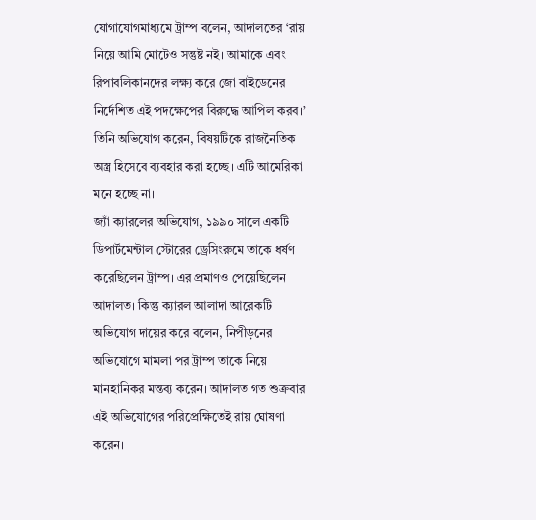যোগাযোগমাধ্যমে ট্রাম্প বলেন, আদালতের ‘রায় নিয়ে আমি মোটেও সন্তুষ্ট নই। আমাকে এবং রিপাবলিকানদের লক্ষ্য করে জো বাইডেনের নির্দেশিত এই পদক্ষেপের বিরুদ্ধে আপিল করব।’ তিনি অভিযোগ করেন, বিষয়টিকে রাজনৈতিক অস্ত্র হিসেবে ব্যবহার করা হচ্ছে। এটি আমেরিকা মনে হচ্ছে না।
জ্যাঁ ক্যারলের অভিযোগ, ১৯৯০ সালে একটি ডিপার্টমেন্টাল স্টোরের ড্রেসিংরুমে তাকে ধর্ষণ করেছিলেন ট্রাম্প। এর প্রমাণও পেয়েছিলেন আদালত। কিন্তু ক্যারল আলাদা আরেকটি অভিযোগ দায়ের করে বলেন, নিপীড়নের অভিযোগে মামলা পর ট্রাম্প তাকে নিয়ে মানহানিকর মন্তব্য করেন। আদালত গত শুক্রবার এই অভিযোগের পরিপ্রেক্ষিতেই রায় ঘোষণা করেন।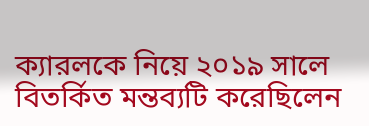ক্যারলকে নিয়ে ২০১৯ সালে বিতর্কিত মন্তব্যটি করেছিলেন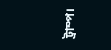ট্রাম্প।